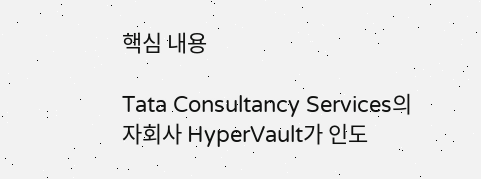핵심 내용

Tata Consultancy Services의 자회사 HyperVault가 인도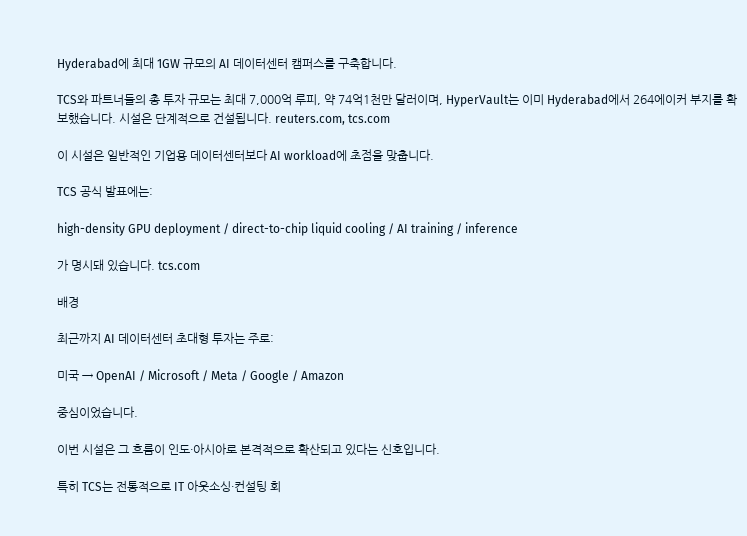Hyderabad에 최대 1GW 규모의 AI 데이터센터 캠퍼스를 구축합니다.

TCS와 파트너들의 총 투자 규모는 최대 7,000억 루피, 약 74억1천만 달러이며, HyperVault는 이미 Hyderabad에서 264에이커 부지를 확보했습니다. 시설은 단계적으로 건설됩니다. reuters.com, tcs.com

이 시설은 일반적인 기업용 데이터센터보다 AI workload에 초점을 맞춥니다.

TCS 공식 발표에는:

high-density GPU deployment / direct-to-chip liquid cooling / AI training / inference

가 명시돼 있습니다. tcs.com

배경

최근까지 AI 데이터센터 초대형 투자는 주로:

미국 → OpenAI / Microsoft / Meta / Google / Amazon

중심이었습니다.

이번 시설은 그 흐름이 인도·아시아로 본격적으로 확산되고 있다는 신호입니다.

특히 TCS는 전통적으로 IT 아웃소싱·컨설팅 회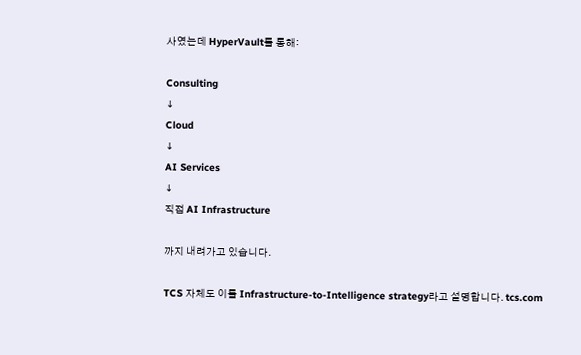사였는데 HyperVault를 통해:

Consulting
↓
Cloud
↓
AI Services
↓
직접 AI Infrastructure

까지 내려가고 있습니다.

TCS 자체도 이를 Infrastructure-to-Intelligence strategy라고 설명합니다. tcs.com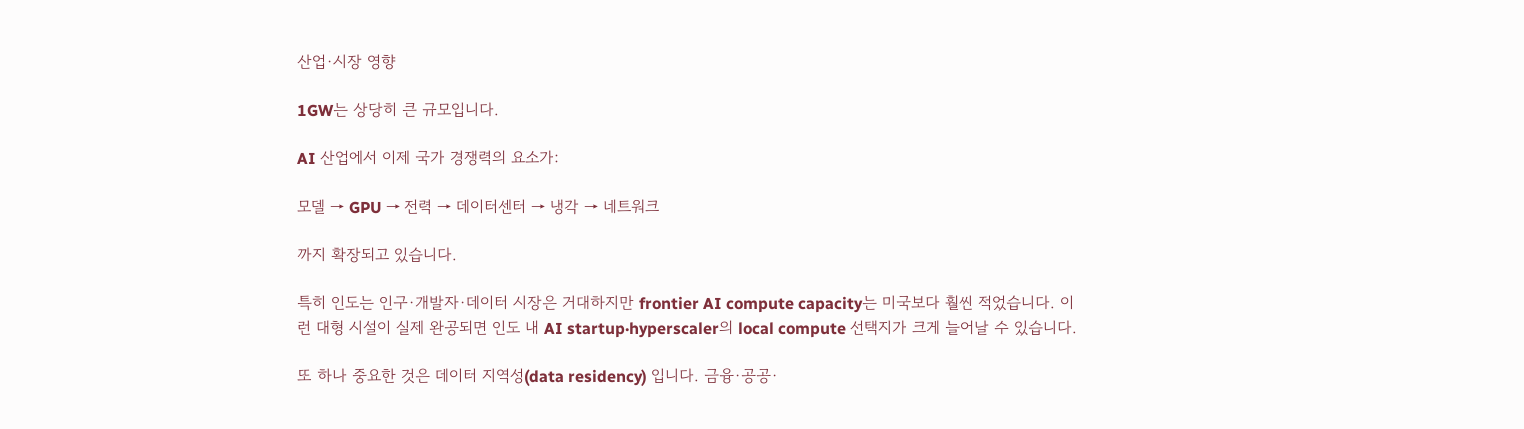산업·시장 영향

1GW는 상당히 큰 규모입니다.

AI 산업에서 이제 국가 경쟁력의 요소가:

모델 → GPU → 전력 → 데이터센터 → 냉각 → 네트워크

까지 확장되고 있습니다.

특히 인도는 인구·개발자·데이터 시장은 거대하지만 frontier AI compute capacity는 미국보다 훨씬 적었습니다. 이런 대형 시설이 실제 완공되면 인도 내 AI startup·hyperscaler의 local compute 선택지가 크게 늘어날 수 있습니다.

또 하나 중요한 것은 데이터 지역성(data residency) 입니다. 금융·공공·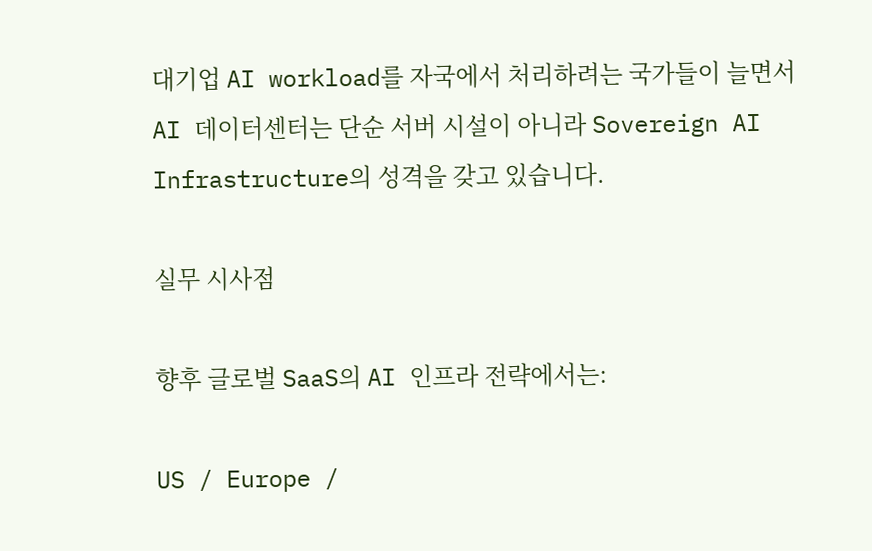대기업 AI workload를 자국에서 처리하려는 국가들이 늘면서 AI 데이터센터는 단순 서버 시설이 아니라 Sovereign AI Infrastructure의 성격을 갖고 있습니다.

실무 시사점

향후 글로벌 SaaS의 AI 인프라 전략에서는:

US / Europe /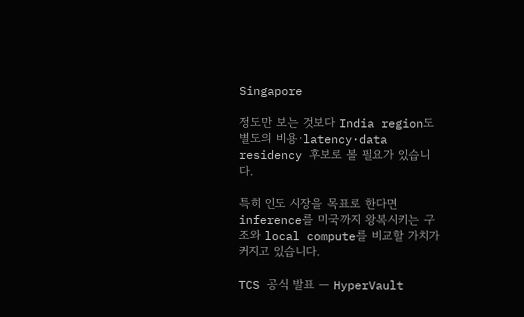Singapore

정도만 보는 것보다 India region도 별도의 비용·latency·data residency 후보로 볼 필요가 있습니다.

특히 인도 시장을 목표로 한다면 inference를 미국까지 왕복시키는 구조와 local compute를 비교할 가치가 커지고 있습니다.

TCS 공식 발표 — HyperVault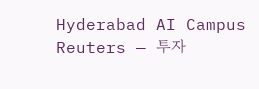Hyderabad AI Campus
Reuters — 투자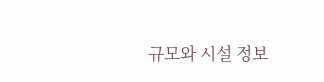규모와 시설 정보